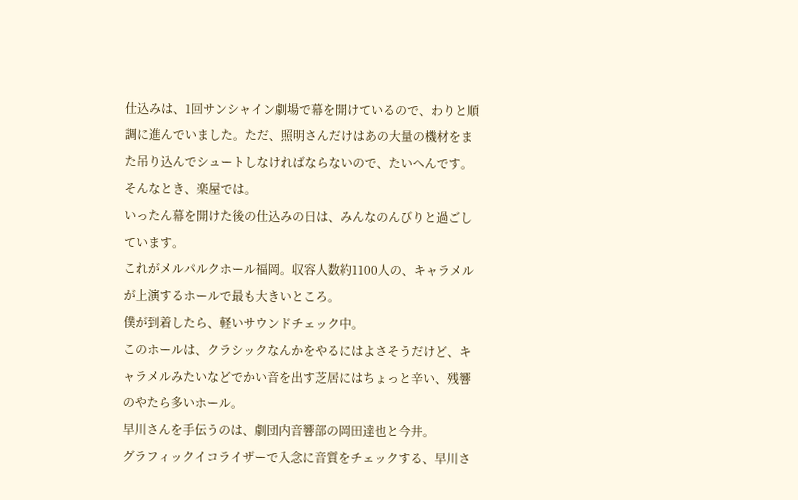仕込みは、1回サンシャイン劇場で幕を開けているので、わりと順調に進んでいました。ただ、照明さんだけはあの大量の機材をまた吊り込んでシュートしなければならないので、たいへんです。
そんなとき、楽屋では。
いったん幕を開けた後の仕込みの日は、みんなのんびりと過ごしています。
これがメルパルクホール福岡。収容人数約1100人の、キャラメルが上演するホールで最も大きいところ。
僕が到着したら、軽いサウンドチェック中。
このホールは、クラシックなんかをやるにはよさそうだけど、キャラメルみたいなどでかい音を出す芝居にはちょっと辛い、残響のやたら多いホール。
早川さんを手伝うのは、劇団内音響部の岡田達也と今井。
グラフィックイコライザーで入念に音質をチェックする、早川さ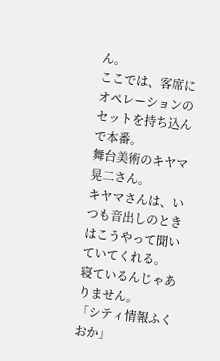ん。
ここでは、客席にオペレーションのセットを持ち込んで本番。
舞台美術のキヤマ晃二さん。
キヤマさんは、いつも音出しのときはこうやって聞いていてくれる。
寝ているんじゃありません。
「シティ情報ふくおか」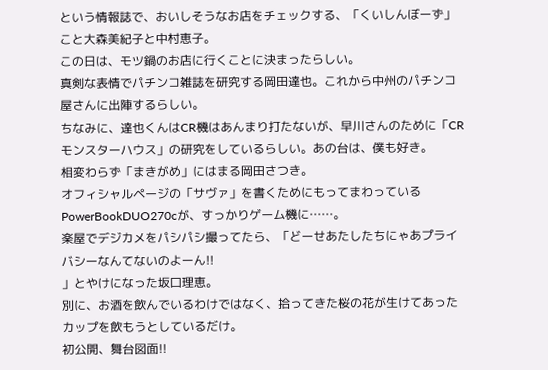という情報誌で、おいしそうなお店をチェックする、「くいしんぼーず」こと大森美紀子と中村恵子。
この日は、モツ鍋のお店に行くことに決まったらしい。
真剣な表情でパチンコ雑誌を研究する岡田達也。これから中州のパチンコ屋さんに出陣するらしい。
ちなみに、達也くんはCR機はあんまり打たないが、早川さんのために「CRモンスターハウス」の研究をしているらしい。あの台は、僕も好き。
相変わらず「まきがめ」にはまる岡田さつき。
オフィシャルページの「サヴァ」を書くためにもってまわっているPowerBookDUO270cが、すっかりゲーム機に……。
楽屋でデジカメをパシパシ撮ってたら、「どーせあたしたちにゃあプライバシーなんてないのよーん!!
」とやけになった坂口理恵。
別に、お酒を飲んでいるわけではなく、拾ってきた桜の花が生けてあったカップを飲もうとしているだけ。
初公開、舞台図面!!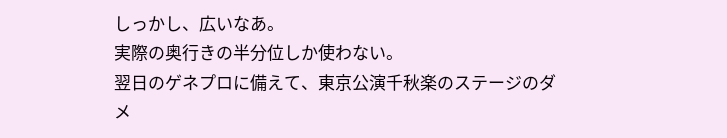しっかし、広いなあ。
実際の奥行きの半分位しか使わない。
翌日のゲネプロに備えて、東京公演千秋楽のステージのダメ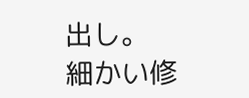出し。
細かい修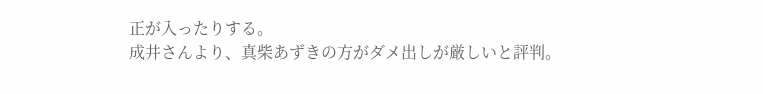正が入ったりする。
成井さんより、真柴あずきの方がダメ出しが厳しいと評判。